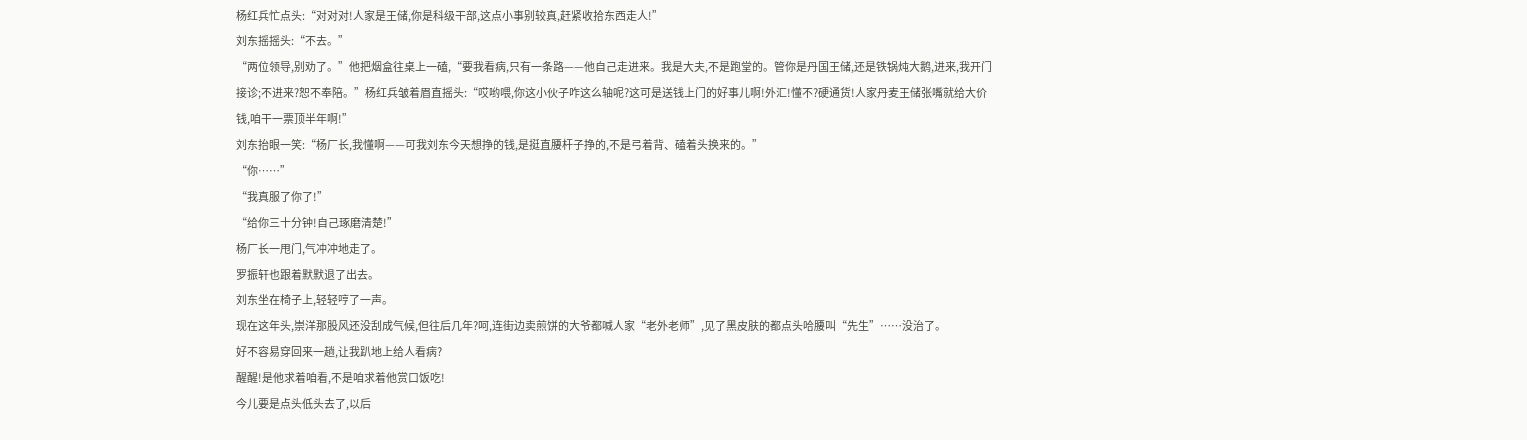杨红兵忙点头:“对对对!人家是王储,你是科级干部,这点小事别较真,赶紧收拾东西走人!”
刘东摇摇头:“不去。”
“两位领导,别劝了。”他把烟盒往桌上一磕,“要我看病,只有一条路——他自己走进来。我是大夫,不是跑堂的。管你是丹国王储,还是铁锅炖大鹅,进来,我开门接诊;不进来?恕不奉陪。”杨红兵皱着眉直摇头:“哎哟喂,你这小伙子咋这么轴呢?这可是送钱上门的好事儿啊!外汇!懂不?硬通货!人家丹麦王储张嘴就给大价钱,咱干一票顶半年啊!”
刘东抬眼一笑:“杨厂长,我懂啊——可我刘东今天想挣的钱,是挺直腰杆子挣的,不是弓着背、磕着头换来的。”
“你……”
“我真服了你了!”
“给你三十分钟!自己琢磨清楚!”
杨厂长一甩门,气冲冲地走了。
罗振轩也跟着默默退了出去。
刘东坐在椅子上,轻轻哼了一声。
现在这年头,崇洋那股风还没刮成气候,但往后几年?呵,连街边卖煎饼的大爷都喊人家“老外老师”,见了黑皮肤的都点头哈腰叫“先生”……没治了。
好不容易穿回来一趟,让我趴地上给人看病?
醒醒!是他求着咱看,不是咱求着他赏口饭吃!
今儿要是点头低头去了,以后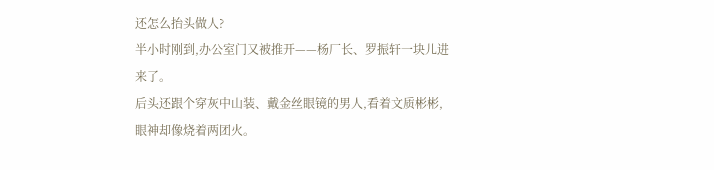还怎么抬头做人?
半小时刚到,办公室门又被推开——杨厂长、罗振轩一块儿进来了。
后头还跟个穿灰中山装、戴金丝眼镜的男人,看着文质彬彬,眼神却像烧着两团火。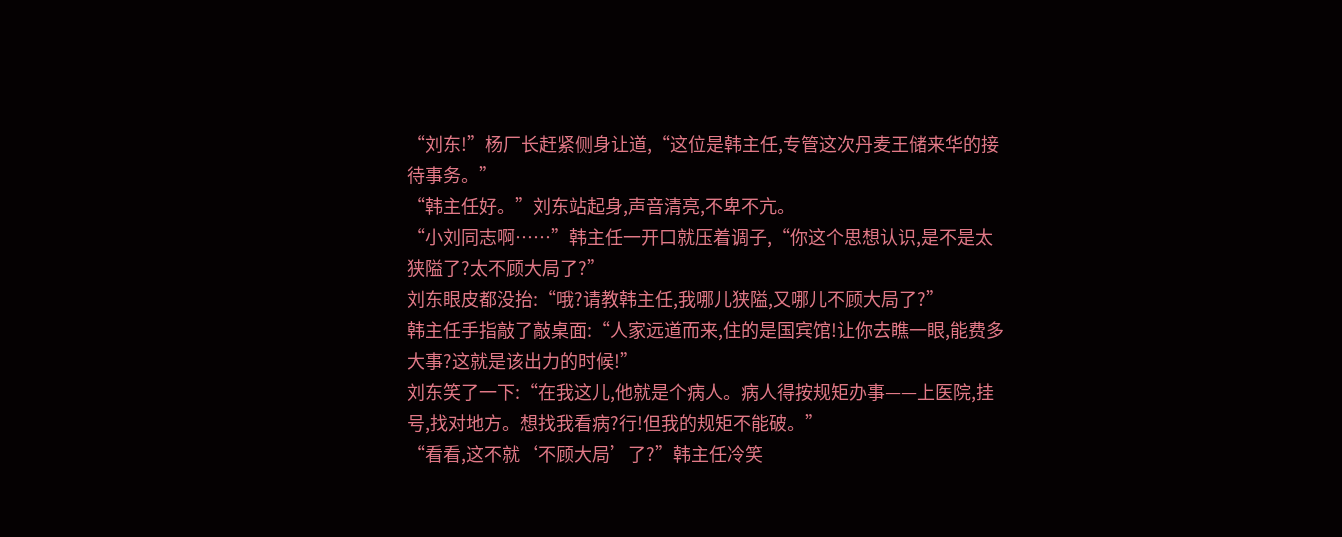“刘东!”杨厂长赶紧侧身让道,“这位是韩主任,专管这次丹麦王储来华的接待事务。”
“韩主任好。”刘东站起身,声音清亮,不卑不亢。
“小刘同志啊……”韩主任一开口就压着调子,“你这个思想认识,是不是太狭隘了?太不顾大局了?”
刘东眼皮都没抬:“哦?请教韩主任,我哪儿狭隘,又哪儿不顾大局了?”
韩主任手指敲了敲桌面:“人家远道而来,住的是国宾馆!让你去瞧一眼,能费多大事?这就是该出力的时候!”
刘东笑了一下:“在我这儿,他就是个病人。病人得按规矩办事——上医院,挂号,找对地方。想找我看病?行!但我的规矩不能破。”
“看看,这不就‘不顾大局’了?”韩主任冷笑